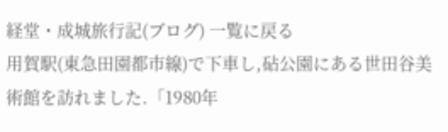経堂・成城旅行記(ブログ) 一覧に戻る
用賀駅(東急田園都市線)で下車し,砧公園にある世田谷美術館を訪れました.「1980年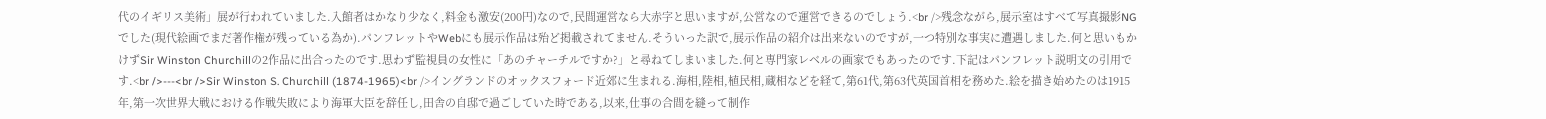代のイギリス美術」展が行われていました.入館者はかなり少なく,料金も激安(200円)なので,民間運営なら大赤字と思いますが,公営なので運営できるのでしょう.<br />残念ながら,展示室はすべて写真撮影NGでした(現代絵画でまだ著作権が残っている為か).パンフレットやWebにも展示作品は殆ど掲載されてません.そういった訳で,展示作品の紹介は出来ないのですが,一つ特別な事実に遭遇しました.何と思いもかけずSir Winston Churchillの2作品に出合ったのです.思わず監視員の女性に「あのチャーチルですか?」と尋ねてしまいました.何と専門家レベルの画家でもあったのです.下記はパンフレット説明文の引用です.<br />---<br />Sir Winston S. Churchill (1874-1965)<br />イングランドのオックスフォード近郊に生まれる.海相,陸相,植民相,蔵相などを経て,第61代,第63代英国首相を務めた.絵を描き始めたのは1915年,第一次世界大戦における作戦失敗により海軍大臣を辞任し,田舎の自邸で過ごしていた時である,以来,仕事の合間を縫って制作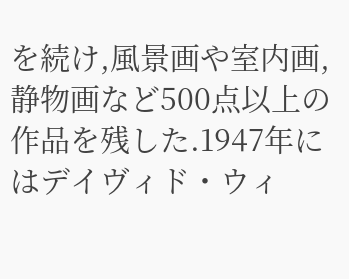を続け,風景画や室内画,静物画など500点以上の作品を残した.1947年にはデイヴィド・ウィ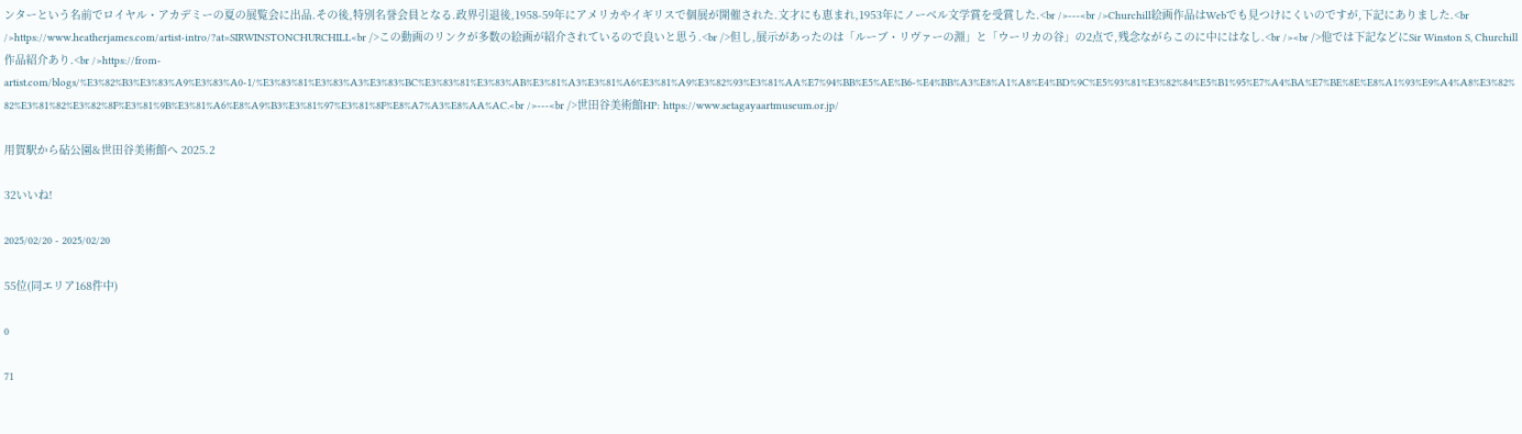ンターという名前でロイヤル・アカデミーの夏の展覧会に出品.その後,特別名誉会員となる.政界引退後,1958-59年にアメリカやイギリスで個展が開催された.文才にも恵まれ,1953年にノーベル文学賞を受賞した.<br />---<br />Churchill絵画作品はWebでも見つけにくいのですが,下記にありました.<br />https://www.heatherjames.com/artist-intro/?at=SIRWINSTONCHURCHILL<br />この動画のリンクが多数の絵画が紹介されているので良いと思う.<br />但し,展示があったのは「ルーブ・リヴァーの淵」と「ウーリカの谷」の2点で,残念ながらこのに中にはなし.<br /><br />他では下記などにSir Winston S, Churchill作品紹介あり.<br />https://from-artist.com/blogs/%E3%82%B3%E3%83%A9%E3%83%A0-1/%E3%83%81%E3%83%A3%E3%83%BC%E3%83%81%E3%83%AB%E3%81%A3%E3%81%A6%E3%81%A9%E3%82%93%E3%81%AA%E7%94%BB%E5%AE%B6-%E4%BB%A3%E8%A1%A8%E4%BD%9C%E5%93%81%E3%82%84%E5%B1%95%E7%A4%BA%E7%BE%8E%E8%A1%93%E9%A4%A8%E3%82%82%E3%81%82%E3%82%8F%E3%81%9B%E3%81%A6%E8%A9%B3%E3%81%97%E3%81%8F%E8%A7%A3%E8%AA%AC.<br />---<br />世田谷美術館HP: https://www.setagayaartmuseum.or.jp/

用賀駅から砧公園&世田谷美術館へ 2025.2

32いいね!

2025/02/20 - 2025/02/20

55位(同エリア168件中)

0

71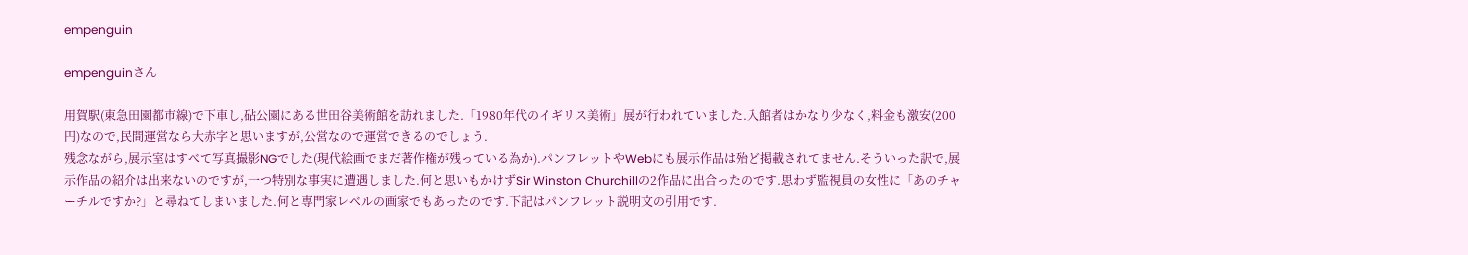empenguin

empenguinさん

用賀駅(東急田園都市線)で下車し,砧公園にある世田谷美術館を訪れました.「1980年代のイギリス美術」展が行われていました.入館者はかなり少なく,料金も激安(200円)なので,民間運営なら大赤字と思いますが,公営なので運営できるのでしょう.
残念ながら,展示室はすべて写真撮影NGでした(現代絵画でまだ著作権が残っている為か).パンフレットやWebにも展示作品は殆ど掲載されてません.そういった訳で,展示作品の紹介は出来ないのですが,一つ特別な事実に遭遇しました.何と思いもかけずSir Winston Churchillの2作品に出合ったのです.思わず監視員の女性に「あのチャーチルですか?」と尋ねてしまいました.何と専門家レベルの画家でもあったのです.下記はパンフレット説明文の引用です.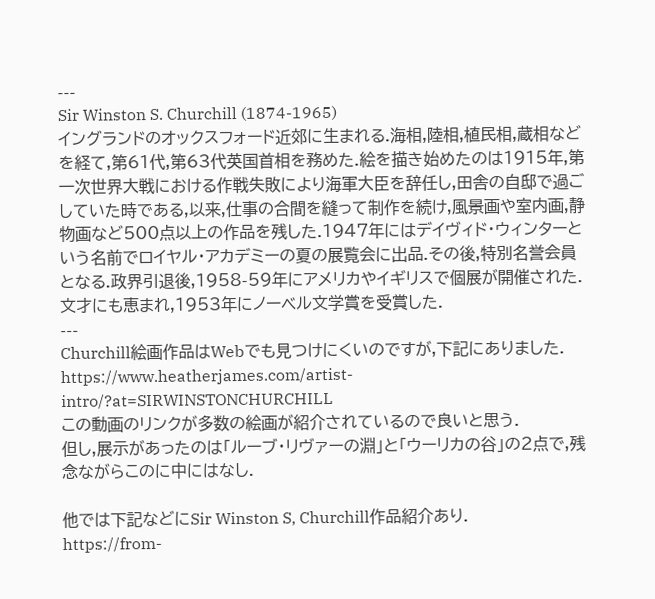---
Sir Winston S. Churchill (1874-1965)
イングランドのオックスフォード近郊に生まれる.海相,陸相,植民相,蔵相などを経て,第61代,第63代英国首相を務めた.絵を描き始めたのは1915年,第一次世界大戦における作戦失敗により海軍大臣を辞任し,田舎の自邸で過ごしていた時である,以来,仕事の合間を縫って制作を続け,風景画や室内画,静物画など500点以上の作品を残した.1947年にはデイヴィド・ウィンターという名前でロイヤル・アカデミーの夏の展覧会に出品.その後,特別名誉会員となる.政界引退後,1958-59年にアメリカやイギリスで個展が開催された.文才にも恵まれ,1953年にノーベル文学賞を受賞した.
---
Churchill絵画作品はWebでも見つけにくいのですが,下記にありました.
https://www.heatherjames.com/artist-intro/?at=SIRWINSTONCHURCHILL
この動画のリンクが多数の絵画が紹介されているので良いと思う.
但し,展示があったのは「ルーブ・リヴァーの淵」と「ウーリカの谷」の2点で,残念ながらこのに中にはなし.

他では下記などにSir Winston S, Churchill作品紹介あり.
https://from-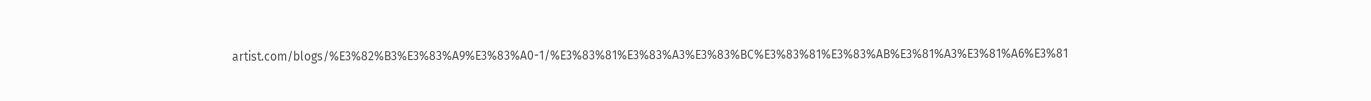artist.com/blogs/%E3%82%B3%E3%83%A9%E3%83%A0-1/%E3%83%81%E3%83%A3%E3%83%BC%E3%83%81%E3%83%AB%E3%81%A3%E3%81%A6%E3%81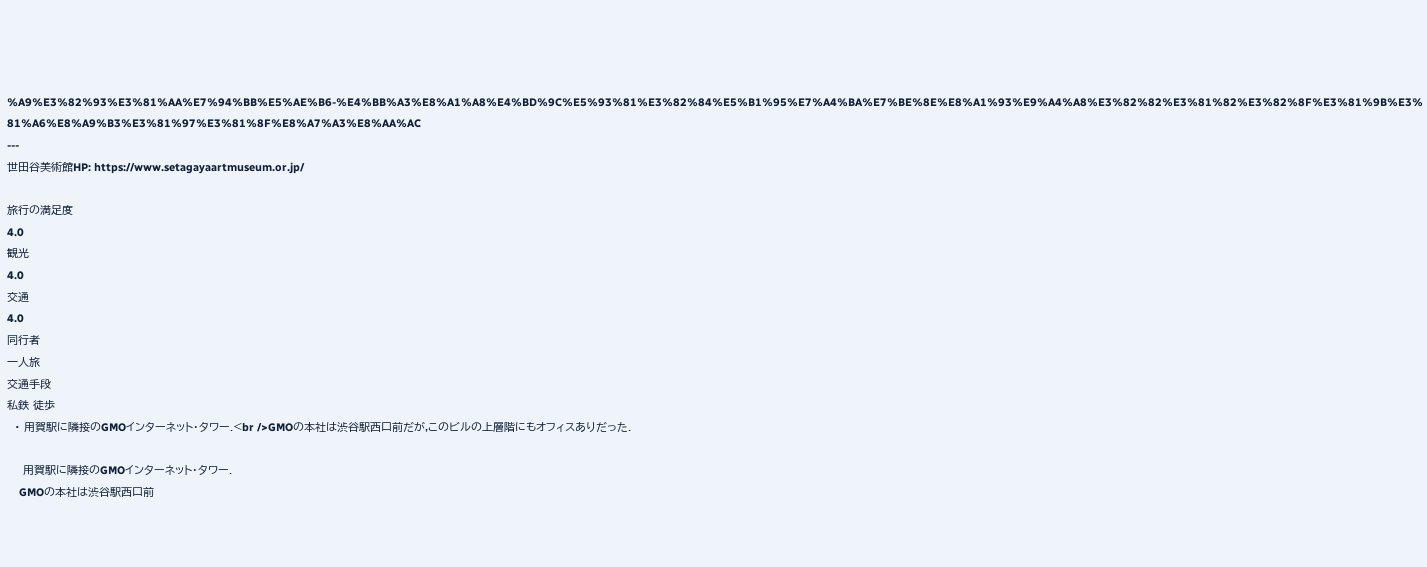%A9%E3%82%93%E3%81%AA%E7%94%BB%E5%AE%B6-%E4%BB%A3%E8%A1%A8%E4%BD%9C%E5%93%81%E3%82%84%E5%B1%95%E7%A4%BA%E7%BE%8E%E8%A1%93%E9%A4%A8%E3%82%82%E3%81%82%E3%82%8F%E3%81%9B%E3%81%A6%E8%A9%B3%E3%81%97%E3%81%8F%E8%A7%A3%E8%AA%AC
---
世田谷美術館HP: https://www.setagayaartmuseum.or.jp/

旅行の満足度
4.0
観光
4.0
交通
4.0
同行者
一人旅
交通手段
私鉄 徒歩
  • 用賀駅に隣接のGMOインターネット・タワー.<br />GMOの本社は渋谷駅西口前だが,このビルの上層階にもオフィスありだった.

    用賀駅に隣接のGMOインターネット・タワー.
    GMOの本社は渋谷駅西口前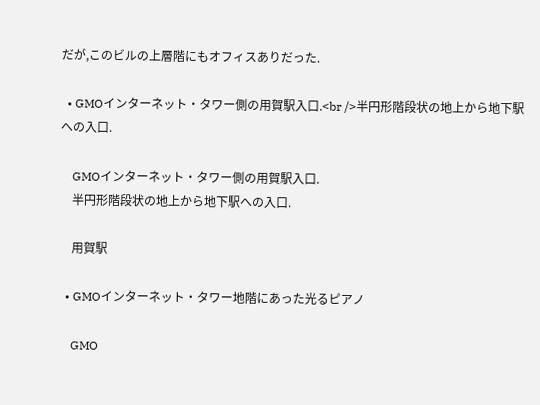だが,このビルの上層階にもオフィスありだった.

  • GMOインターネット・タワー側の用賀駅入口.<br />半円形階段状の地上から地下駅への入口.

    GMOインターネット・タワー側の用賀駅入口.
    半円形階段状の地上から地下駅への入口.

    用賀駅

  • GMOインターネット・タワー地階にあった光るピアノ

    GMO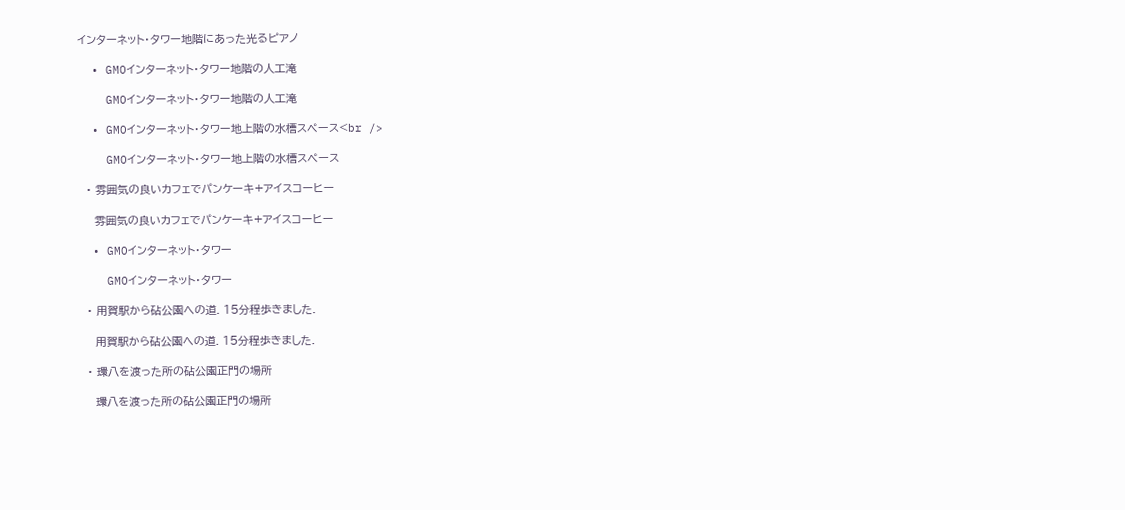インターネット・タワー地階にあった光るピアノ

  • GMOインターネット・タワー地階の人工滝

    GMOインターネット・タワー地階の人工滝

  • GMOインターネット・タワー地上階の水槽スペース<br />

    GMOインターネット・タワー地上階の水槽スペース

  • 雰囲気の良いカフェでパンケーキ+アイスコーヒー

    雰囲気の良いカフェでパンケーキ+アイスコーヒー

  • GMOインターネット・タワー

    GMOインターネット・タワー

  • 用賀駅から砧公園への道. 15分程歩きました.

    用賀駅から砧公園への道. 15分程歩きました.

  • 環八を渡った所の砧公園正門の場所

    環八を渡った所の砧公園正門の場所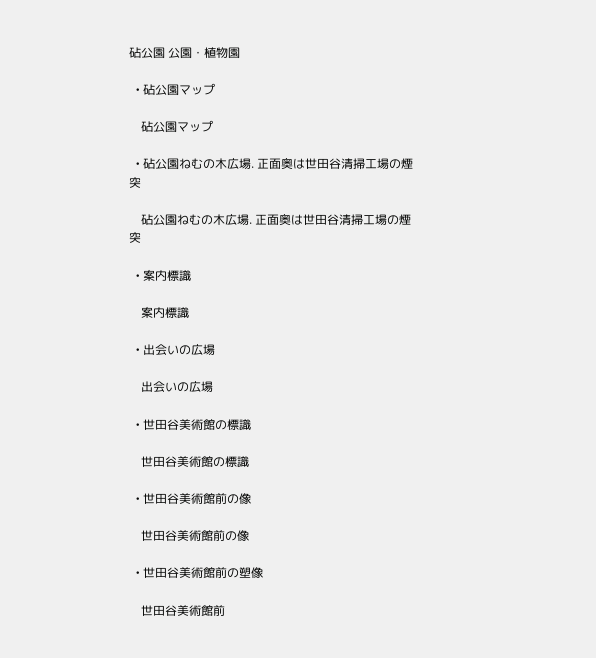砧公園 公園・植物園

  • 砧公園マップ

    砧公園マップ

  • 砧公園ねむの木広場. 正面奥は世田谷清掃工場の煙突

    砧公園ねむの木広場. 正面奥は世田谷清掃工場の煙突

  • 案内標識

    案内標識

  • 出会いの広場

    出会いの広場

  • 世田谷美術館の標識

    世田谷美術館の標識

  • 世田谷美術館前の像

    世田谷美術館前の像

  • 世田谷美術館前の塑像

    世田谷美術館前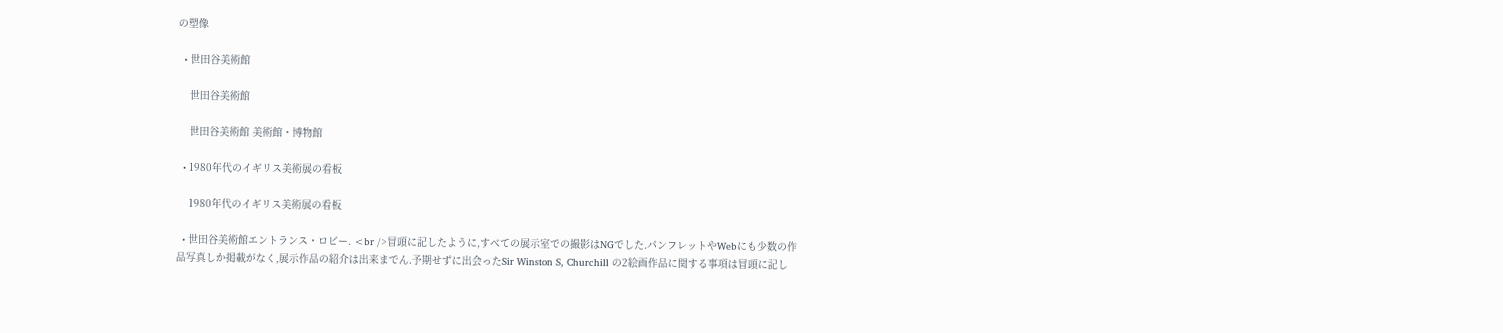の塑像

  • 世田谷美術館

    世田谷美術館

    世田谷美術館 美術館・博物館

  • 1980年代のイギリス美術展の看板

    1980年代のイギリス美術展の看板

  • 世田谷美術館エントランス・ロビー. <br />冒頭に記したように,すべての展示室での撮影はNGでした.パンフレットやWebにも少数の作品写真しか掲載がなく,展示作品の紹介は出来までん.予期せずに出会ったSir Winston S, Churchill の2絵画作品に関する事項は冒頭に記し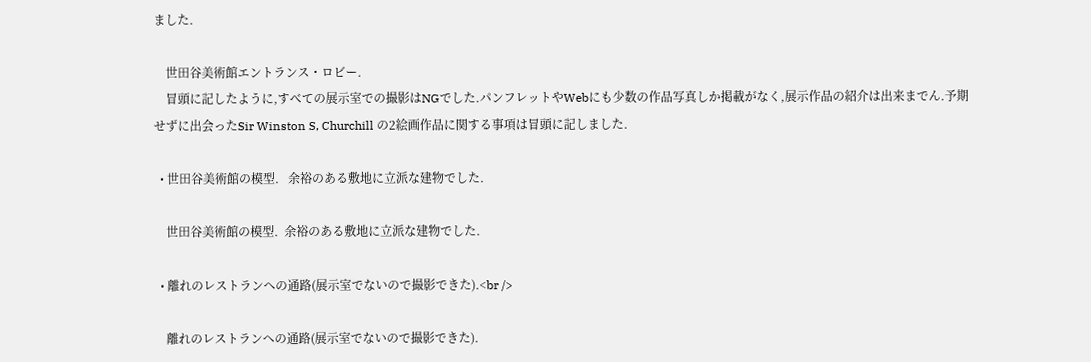ました.

    世田谷美術館エントランス・ロビー.
    冒頭に記したように,すべての展示室での撮影はNGでした.パンフレットやWebにも少数の作品写真しか掲載がなく,展示作品の紹介は出来までん.予期せずに出会ったSir Winston S, Churchill の2絵画作品に関する事項は冒頭に記しました.

  • 世田谷美術館の模型.   余裕のある敷地に立派な建物でした.

    世田谷美術館の模型.  余裕のある敷地に立派な建物でした.

  • 離れのレストランへの通路(展示室でないので撮影できた).<br />

    離れのレストランへの通路(展示室でないので撮影できた).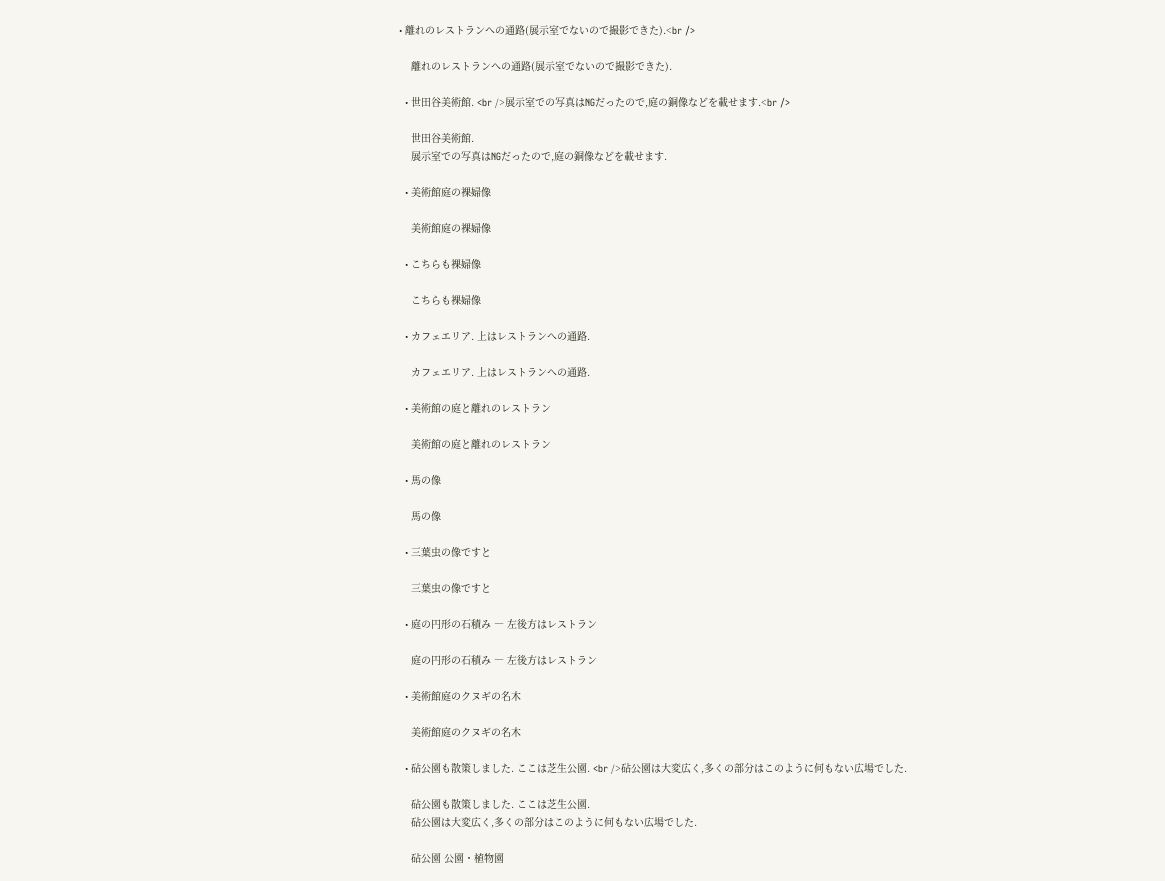• 離れのレストランへの通路(展示室でないので撮影できた).<br />

    離れのレストランへの通路(展示室でないので撮影できた).

  • 世田谷美術館. <br />展示室での写真はNGだったので,庭の銅像などを載せます.<br />

    世田谷美術館.
    展示室での写真はNGだったので,庭の銅像などを載せます.

  • 美術館庭の裸婦像

    美術館庭の裸婦像

  • こちらも裸婦像

    こちらも裸婦像

  • カフェエリア. 上はレストランへの通路.

    カフェエリア. 上はレストランへの通路.

  • 美術館の庭と離れのレストラン

    美術館の庭と離れのレストラン

  • 馬の像

    馬の像

  • 三葉虫の像ですと

    三葉虫の像ですと

  • 庭の円形の石積み ― 左後方はレストラン

    庭の円形の石積み ― 左後方はレストラン

  • 美術館庭のクヌギの名木

    美術館庭のクヌギの名木

  • 砧公園も散策しました. ここは芝生公園. <br />砧公園は大変広く,多くの部分はこのように何もない広場でした.

    砧公園も散策しました. ここは芝生公園.
    砧公園は大変広く,多くの部分はこのように何もない広場でした.

    砧公園 公園・植物園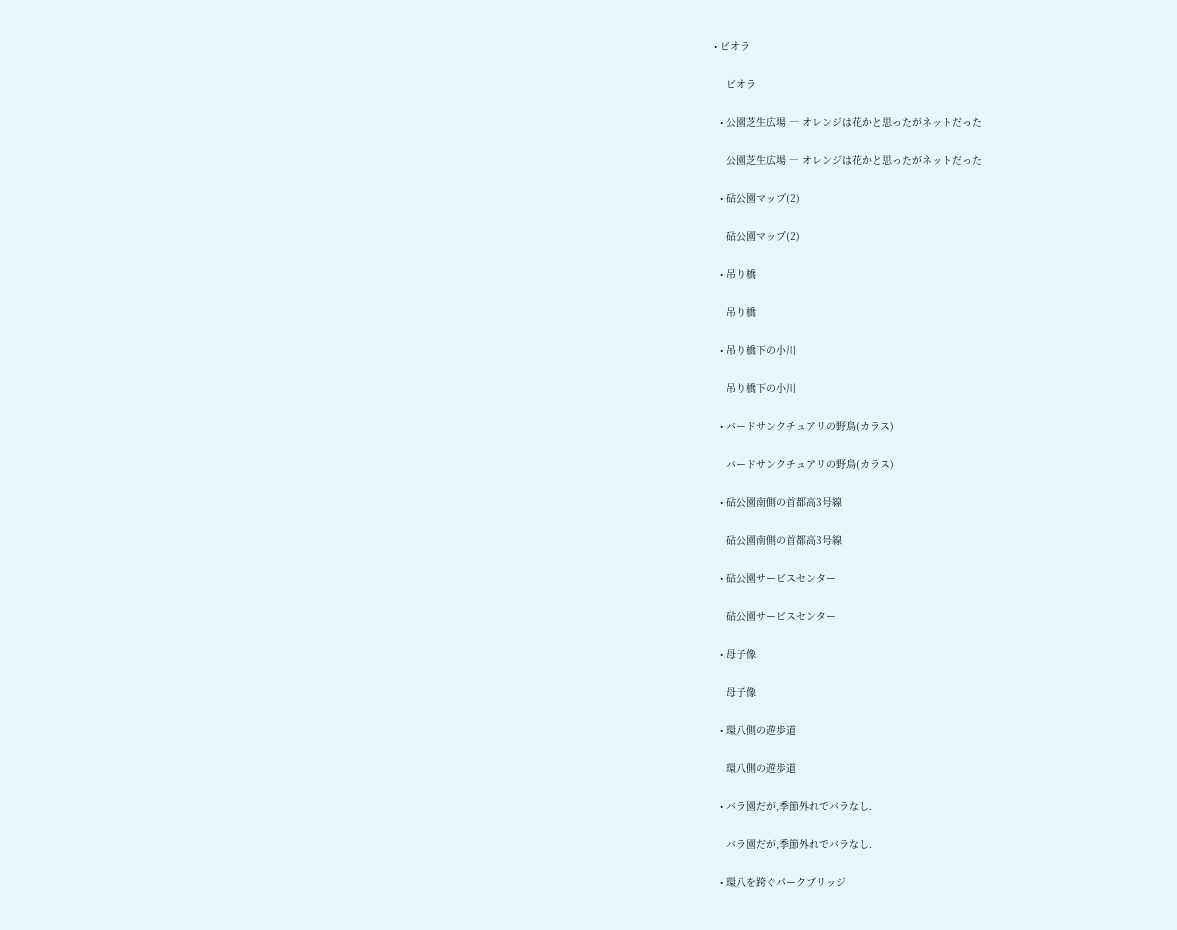• ビオラ

    ビオラ

  • 公園芝生広場 ― オレンジは花かと思ったがネットだった

    公園芝生広場 ― オレンジは花かと思ったがネットだった

  • 砧公園マップ(2)

    砧公園マップ(2)

  • 吊り橋

    吊り橋

  • 吊り橋下の小川

    吊り橋下の小川

  • バードサンクチュアリの野鳥(カラス)

    バードサンクチュアリの野鳥(カラス)

  • 砧公園南側の首都高3号線

    砧公園南側の首都高3号線

  • 砧公園サービスセンター

    砧公園サービスセンター

  • 母子像

    母子像

  • 環八側の遊歩道

    環八側の遊歩道

  • バラ園だが,季節外れでバラなし.

    バラ園だが,季節外れでバラなし.

  • 環八を跨ぐパークブリッジ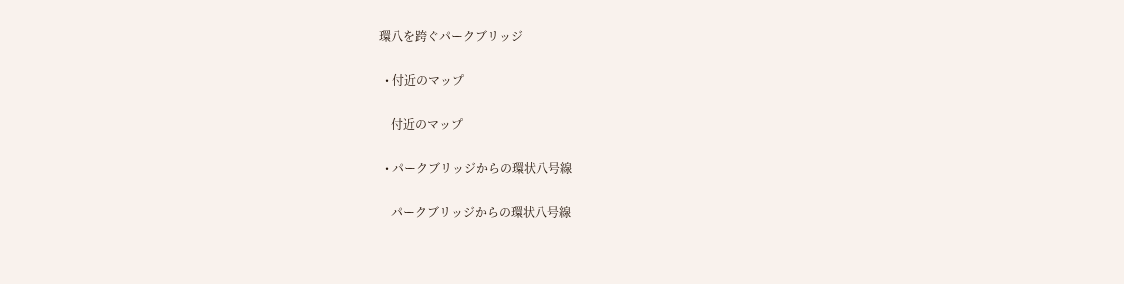環八を跨ぐパークブリッジ

  • 付近のマップ

    付近のマップ

  • パークブリッジからの環状八号線

    パークブリッジからの環状八号線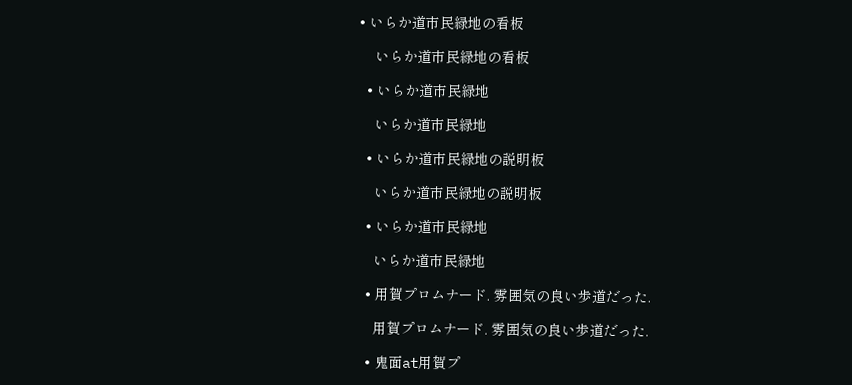• いらか道市民緑地の看板

    いらか道市民緑地の看板

  • いらか道市民緑地

    いらか道市民緑地

  • いらか道市民緑地の説明板

    いらか道市民緑地の説明板

  • いらか道市民緑地

    いらか道市民緑地

  • 用賀プロムナード. 雰囲気の良い歩道だった.

    用賀プロムナード. 雰囲気の良い歩道だった.

  • 鬼面at用賀プ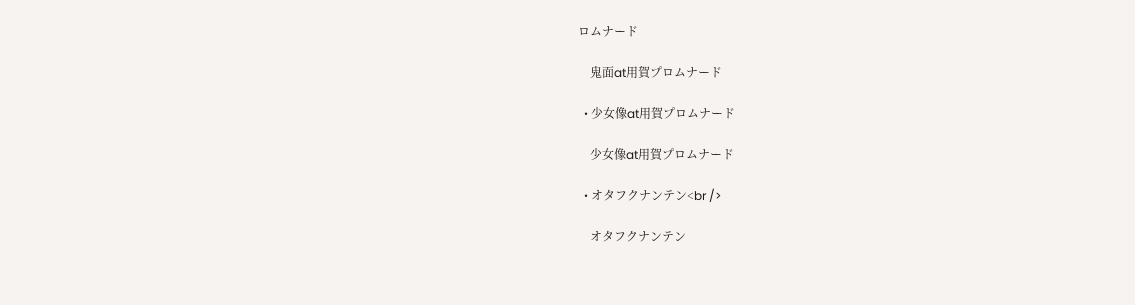ロムナード

    鬼面at用賀プロムナード

  • 少女像at用賀プロムナード

    少女像at用賀プロムナード

  • オタフクナンテン<br />

    オタフクナンテン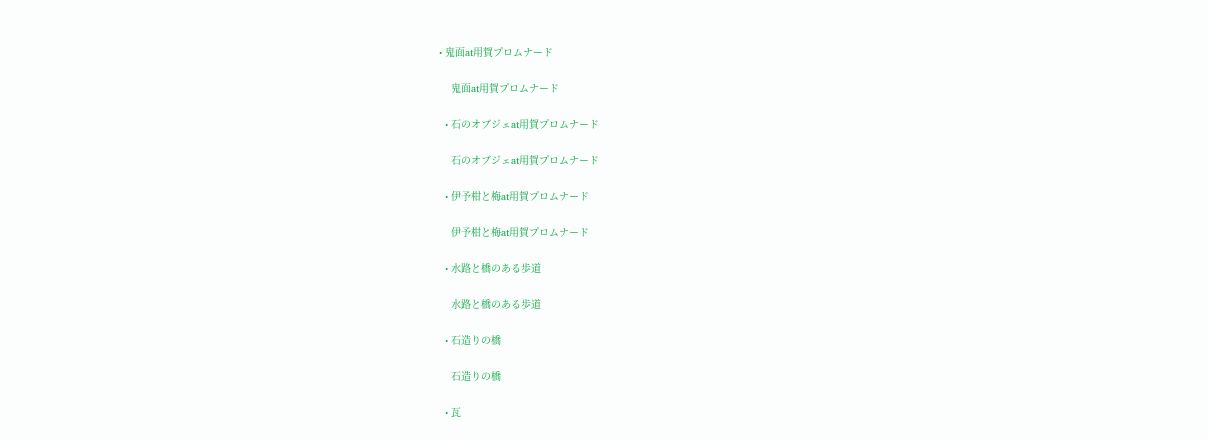• 鬼面at用賀プロムナード

    鬼面at用賀プロムナード

  • 石のオブジェat用賀プロムナード

    石のオブジェat用賀プロムナード

  • 伊予柑と梅at用賀プロムナード

    伊予柑と梅at用賀プロムナード

  • 水路と橋のある歩道

    水路と橋のある歩道

  • 石造りの橋

    石造りの橋

  • 瓦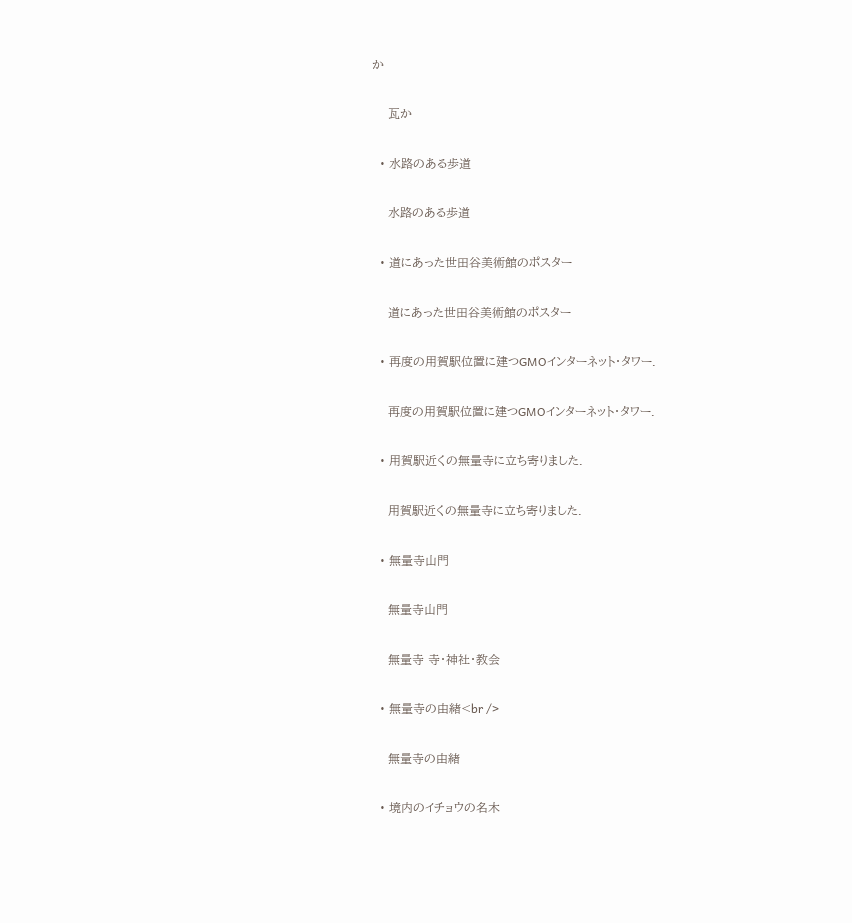か

    瓦か

  • 水路のある歩道

    水路のある歩道

  • 道にあった世田谷美術館のポスター

    道にあった世田谷美術館のポスター

  • 再度の用賀駅位置に建つGMOインターネット・タワー.

    再度の用賀駅位置に建つGMOインターネット・タワー.

  • 用賀駅近くの無量寺に立ち寄りました.

    用賀駅近くの無量寺に立ち寄りました.

  • 無量寺山門

    無量寺山門

    無量寺 寺・神社・教会

  • 無量寺の由緒<br />

    無量寺の由緒

  • 境内のイチョウの名木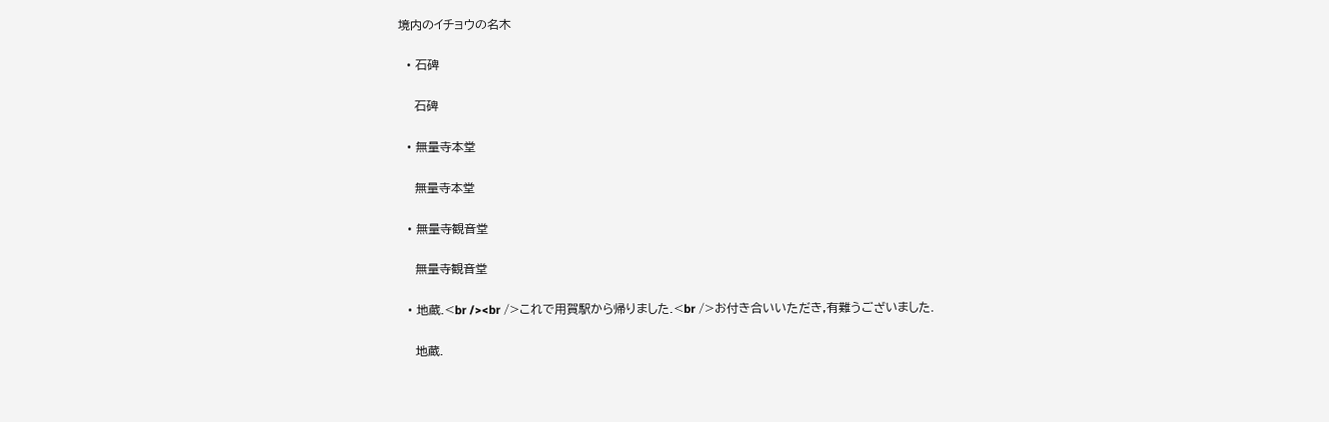境内のイチョウの名木

  • 石碑

    石碑

  • 無量寺本堂

    無量寺本堂

  • 無量寺観音堂

    無量寺観音堂

  • 地蔵.<br /><br />これで用賀駅から帰りました.<br />お付き合いいただき,有難うございました.

    地蔵.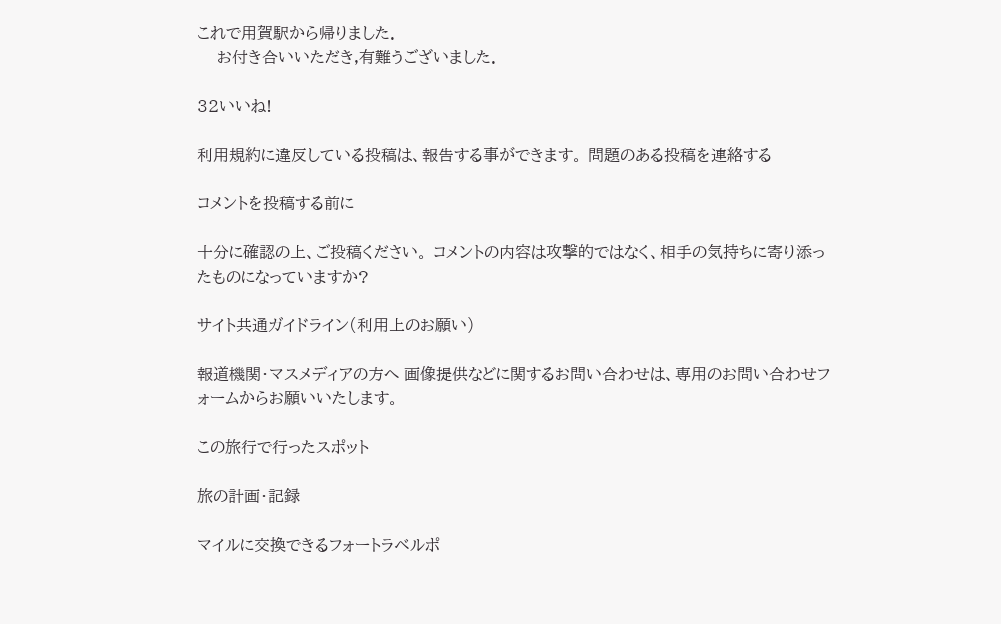これで用賀駅から帰りました.
    お付き合いいただき,有難うございました.

32いいね!

利用規約に違反している投稿は、報告する事ができます。 問題のある投稿を連絡する

コメントを投稿する前に

十分に確認の上、ご投稿ください。 コメントの内容は攻撃的ではなく、相手の気持ちに寄り添ったものになっていますか?

サイト共通ガイドライン(利用上のお願い)

報道機関・マスメディアの方へ 画像提供などに関するお問い合わせは、専用のお問い合わせフォームからお願いいたします。

この旅行で行ったスポット

旅の計画・記録

マイルに交換できるフォートラベルポ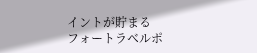イントが貯まる
フォートラベルポ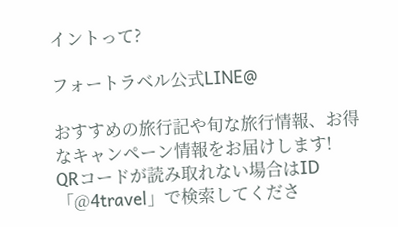イントって?

フォートラベル公式LINE@

おすすめの旅行記や旬な旅行情報、お得なキャンペーン情報をお届けします!
QRコードが読み取れない場合はID「@4travel」で検索してくださ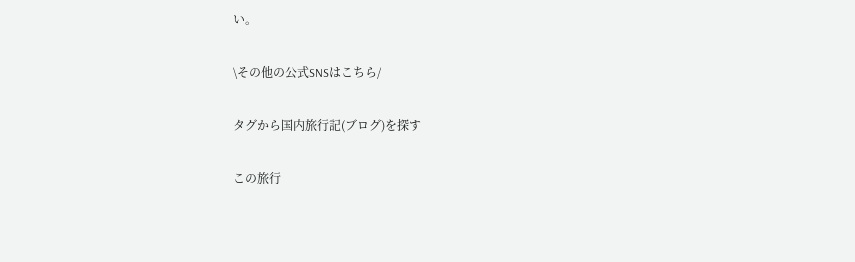い。

\その他の公式SNSはこちら/

タグから国内旅行記(ブログ)を探す

この旅行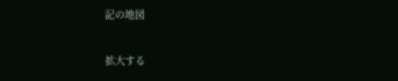記の地図

拡大する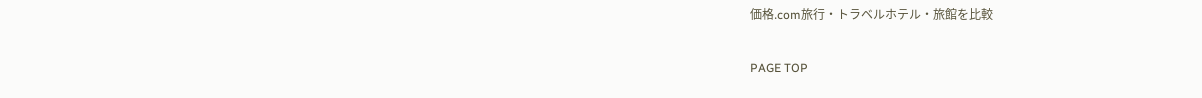価格.com旅行・トラベルホテル・旅館を比較

PAGE TOP